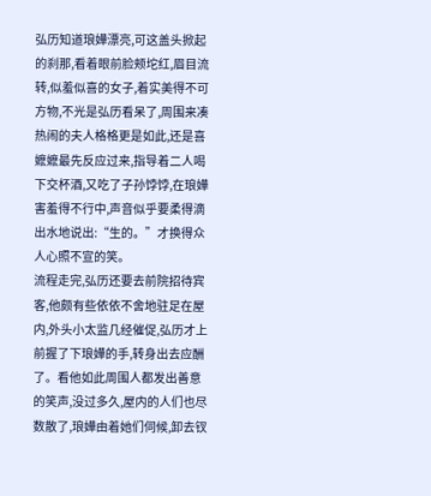弘历知道琅嬅漂亮,可这盖头掀起的刹那,看着眼前脸颊坨红,眉目流转,似羞似喜的女子,着实美得不可方物,不光是弘历看呆了,周围来凑热闹的夫人格格更是如此,还是喜嬷嬷最先反应过来,指导着二人喝下交杯酒,又吃了子孙饽饽,在琅嬅害羞得不行中,声音似乎要柔得滴出水地说出:“生的。”才换得众人心照不宣的笑。
流程走完,弘历还要去前院招待宾客,他颇有些依依不舍地驻足在屋内,外头小太监几经催促,弘历才上前握了下琅嬅的手,转身出去应酬了。看他如此周围人都发出善意的笑声,没过多久,屋内的人们也尽数散了,琅嬅由着她们伺候,卸去钗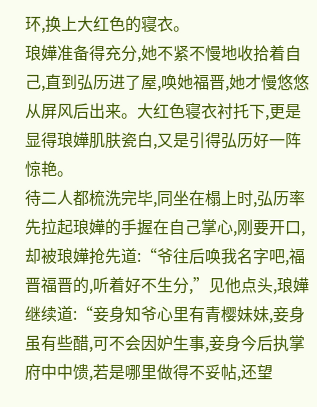环,换上大红色的寝衣。
琅嬅准备得充分,她不紧不慢地收拾着自己,直到弘历进了屋,唤她福晋,她才慢悠悠从屏风后出来。大红色寝衣衬托下,更是显得琅嬅肌肤瓷白,又是引得弘历好一阵惊艳。
待二人都梳洗完毕,同坐在榻上时,弘历率先拉起琅嬅的手握在自己掌心,刚要开口,却被琅嬅抢先道:“爷往后唤我名字吧,福晋福晋的,听着好不生分,”见他点头,琅嬅继续道:“妾身知爷心里有青樱妹妹,妾身虽有些醋,可不会因妒生事,妾身今后执掌府中中馈,若是哪里做得不妥帖,还望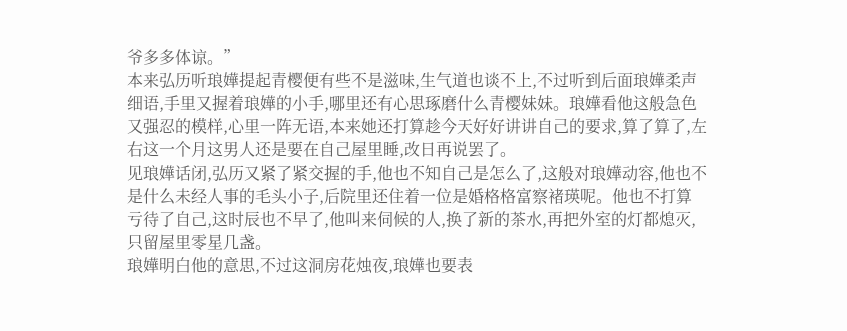爷多多体谅。”
本来弘历听琅嬅提起青樱便有些不是滋味,生气道也谈不上,不过听到后面琅嬅柔声细语,手里又握着琅嬅的小手,哪里还有心思琢磨什么青樱妹妹。琅嬅看他这般急色又强忍的模样,心里一阵无语,本来她还打算趁今天好好讲讲自己的要求,算了算了,左右这一个月这男人还是要在自己屋里睡,改日再说罢了。
见琅嬅话闭,弘历又紧了紧交握的手,他也不知自己是怎么了,这般对琅嬅动容,他也不是什么未经人事的毛头小子,后院里还住着一位是婚格格富察褚瑛呢。他也不打算亏待了自己,这时辰也不早了,他叫来伺候的人,换了新的茶水,再把外室的灯都熄灭,只留屋里零星几盏。
琅嬅明白他的意思,不过这洞房花烛夜,琅嬅也要表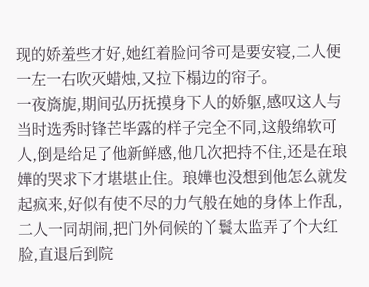现的娇羞些才好,她红着脸问爷可是要安寝,二人便一左一右吹灭蜡烛,又拉下榻边的帘子。
一夜旖旎,期间弘历抚摸身下人的娇躯,感叹这人与当时选秀时锋芒毕露的样子完全不同,这般绵软可人,倒是给足了他新鲜感,他几次把持不住,还是在琅嬅的哭求下才堪堪止住。琅嬅也没想到他怎么就发起疯来,好似有使不尽的力气般在她的身体上作乱,二人一同胡闹,把门外伺候的丫鬟太监弄了个大红脸,直退后到院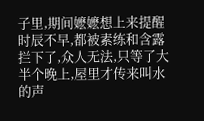子里,期间嬷嬷想上来提醒时辰不早,都被素练和含露拦下了,众人无法,只等了大半个晚上,屋里才传来叫水的声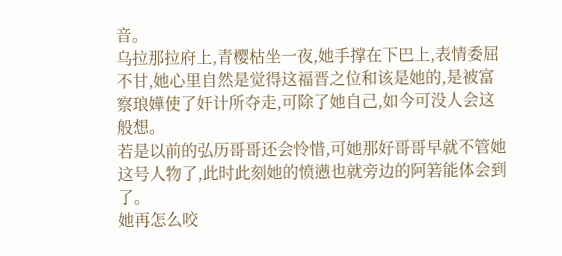音。
乌拉那拉府上,青樱枯坐一夜,她手撑在下巴上,表情委屈不甘,她心里自然是觉得这福晋之位和该是她的,是被富察琅嬅使了奸计所夺走,可除了她自己,如今可没人会这般想。
若是以前的弘历哥哥还会怜惜,可她那好哥哥早就不管她这号人物了,此时此刻她的愤懑也就旁边的阿箬能体会到了。
她再怎么咬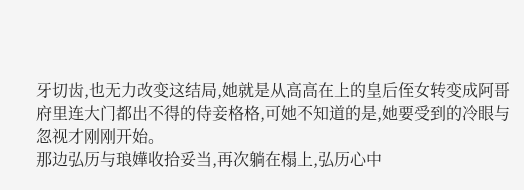牙切齿,也无力改变这结局,她就是从高高在上的皇后侄女转变成阿哥府里连大门都出不得的侍妾格格,可她不知道的是,她要受到的冷眼与忽视才刚刚开始。
那边弘历与琅嬅收拾妥当,再次躺在榻上,弘历心中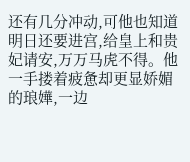还有几分冲动,可他也知道明日还要进宫,给皇上和贵妃请安,万万马虎不得。他一手搂着疲惫却更显娇媚的琅嬅,一边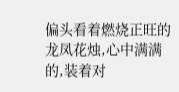偏头看着燃烧正旺的龙凤花烛,心中满满的,装着对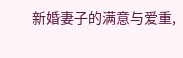新婚妻子的满意与爱重,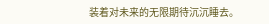装着对未来的无限期待沉沉睡去。